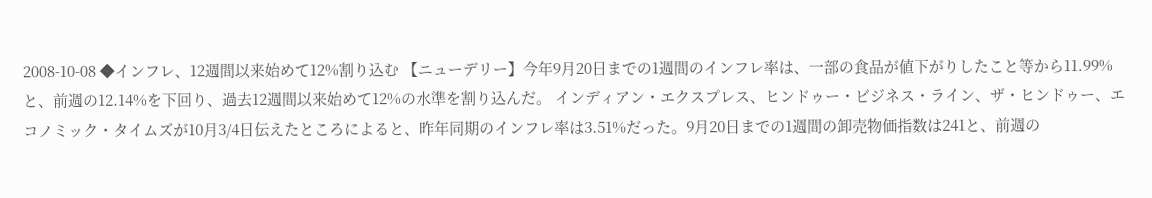2008-10-08 ◆インフレ、12週間以来始めて12%割り込む 【ニューデリー】今年9月20日までの1週間のインフレ率は、一部の食品が値下がりしたこと等から11.99%と、前週の12.14%を下回り、過去12週間以来始めて12%の水準を割り込んだ。 インディアン・エクスプレス、ヒンドゥー・ビジネス・ライン、ザ・ヒンドゥー、エコノミック・タイムズが10月3/4日伝えたところによると、昨年同期のインフレ率は3.51%だった。9月20日までの1週間の卸売物価指数は241と、前週の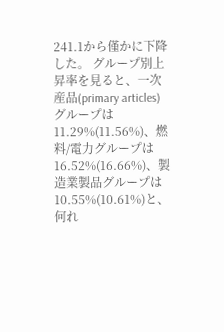241.1から僅かに下降した。 グループ別上昇率を見ると、一次産品(primary articles)グループは11.29%(11.56%)、燃料/電力グループは16.52%(16.66%)、製造業製品グループは10.55%(10.61%)と、何れ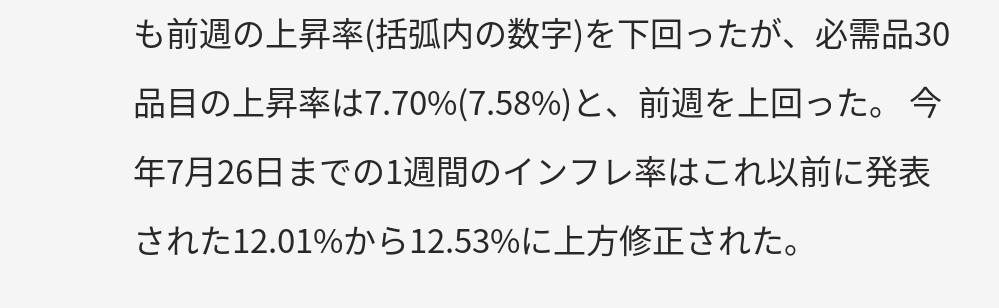も前週の上昇率(括弧内の数字)を下回ったが、必需品30品目の上昇率は7.70%(7.58%)と、前週を上回った。 今年7月26日までの1週間のインフレ率はこれ以前に発表された12.01%から12.53%に上方修正された。